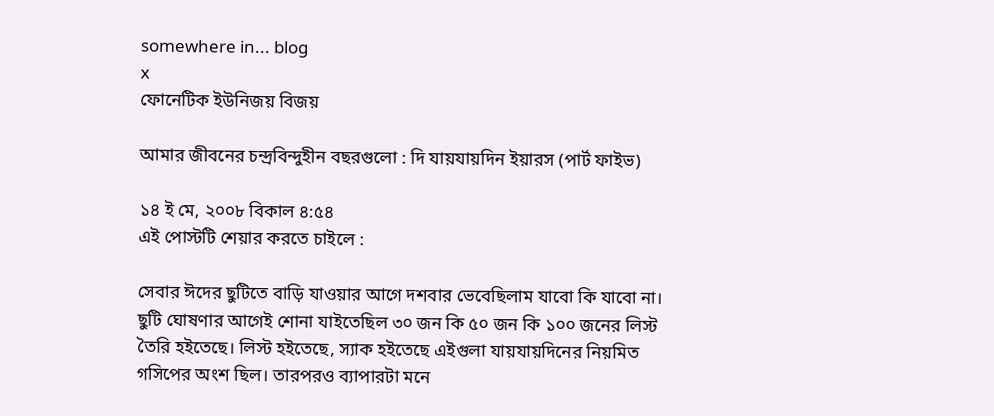somewhere in... blog
x
ফোনেটিক ইউনিজয় বিজয়

আমার জীবনের চন্দ্রবিন্দুহীন বছরগুলো : দি যায়যায়দিন ইয়ারস (পার্ট ফাইভ)

১৪ ই মে, ২০০৮ বিকাল ৪:৫৪
এই পোস্টটি শেয়ার করতে চাইলে :

সেবার ঈদের ছুটিতে বাড়ি যাওয়ার আগে দশবার ভেবেছিলাম যাবো কি যাবো না। ছুটি ঘোষণার আগেই শোনা যাইতেছিল ৩০ জন কি ৫০ জন কি ১০০ জনের লিস্ট তৈরি হইতেছে। লিস্ট হইতেছে, স্যাক হইতেছে এইগুলা যায়যায়দিনের নিয়মিত গসিপের অংশ ছিল। তারপরও ব্যাপারটা মনে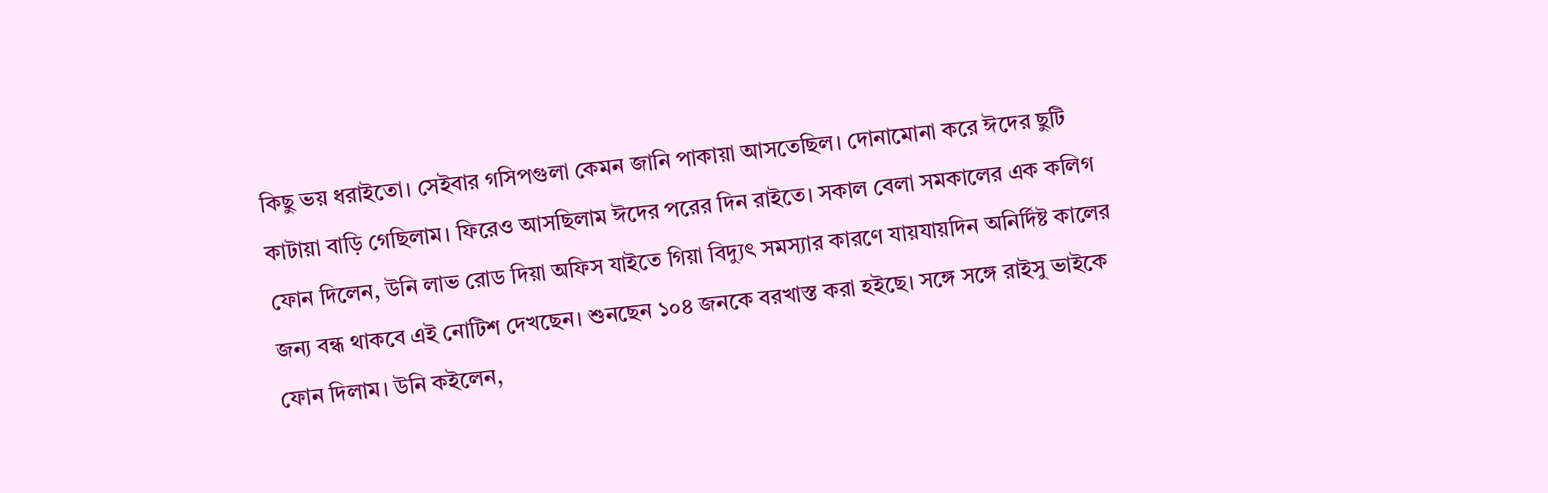কিছু ভয় ধরাইতো। সেইবার গসিপগুলা কেমন জানি পাকায়া আসতেছিল। দোনামোনা করে ঈদের ছুটি কাটায়া বাড়ি গেছিলাম। ফিরেও আসছিলাম ঈদের পরের দিন রাইতে। সকাল বেলা সমকালের এক কলিগ ফোন দিলেন, উনি লাভ রোড দিয়া অফিস যাইতে গিয়া বিদ্যুৎ সমস্যার কারণে যায়যায়দিন অনির্দিষ্ট কালের জন্য বন্ধ থাকবে এই নোটিশ দেখছেন। শুনছেন ১০৪ জনকে বরখাস্ত করা হইছে। সঙ্গে সঙ্গে রাইসু ভাইকে ফোন দিলাম। উনি কইলেন,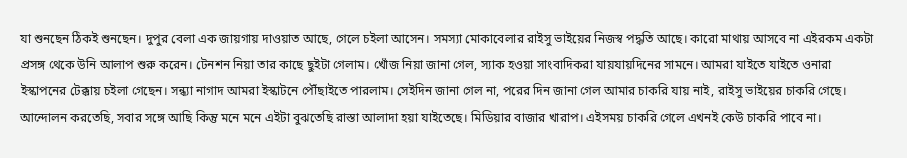যা শুনছেন ঠিকই শুনছেন। দুপুর বেলা এক জায়গায় দাওয়াত আছে, গেলে চইলা আসেন। সমস্যা মোকাবেলার রাইসু ভাইয়ের নিজস্ব পদ্ধতি আছে। কারো মাথায় আসবে না এইরকম একটা প্রসঙ্গ থেকে উনি আলাপ শুরু করেন। টেনশন নিয়া তার কাছে ছুইটা গেলাম। খোঁজ নিয়া জানা গেল, স্যাক হওয়া সাংবাদিকরা যায়যায়দিনের সামনে। আমরা যাইতে যাইতে ওনারা ইস্কাপনের টেক্কায় চইলা গেছেন। সন্ধ্যা নাগাদ আমরা ইস্কাটনে পৌঁছাইতে পারলাম। সেইদিন জানা গেল না, পরের দিন জানা গেল আমার চাকরি যায় নাই, রাইসু ভাইয়ের চাকরি গেছে। আন্দোলন করতেছি, সবার সঙ্গে আছি কিন্তু মনে মনে এইটা বুঝতেছি রাস্তা আলাদা হয়া যাইতেছে। মিডিয়ার বাজার খারাপ। এইসময় চাকরি গেলে এখনই কেউ চাকরি পাবে না।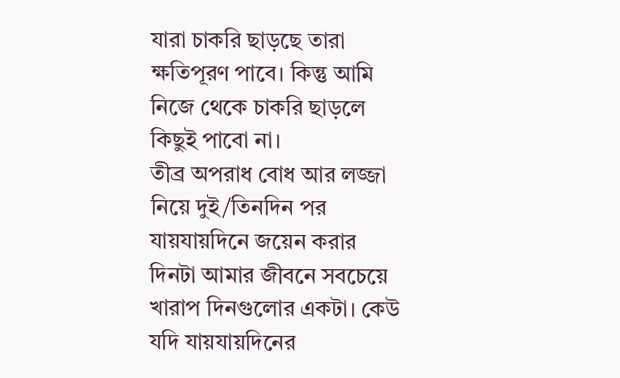যারা চাকরি ছাড়ছে তারা ক্ষতিপূরণ পাবে। কিন্তু আমি নিজে থেকে চাকরি ছাড়লে কিছুই পাবো না।
তীব্র অপরাধ বোধ আর লজ্জা নিয়ে দুই/তিনদিন পর যায়যায়দিনে জয়েন করার দিনটা আমার জীবনে সবচেয়ে খারাপ দিনগুলোর একটা। কেউ যদি যায়যায়দিনের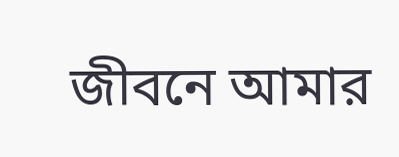জীবনে আমার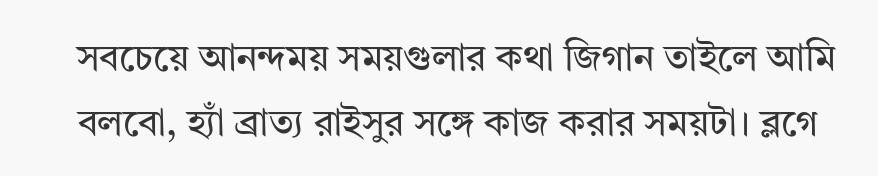সবচেয়ে আনন্দময় সময়গুলার কথা জিগান তাইলে আমি বলবো, হ্যাঁ ব্রাত্য রাইসুর সঙ্গে কাজ করার সময়টা। ব্লগে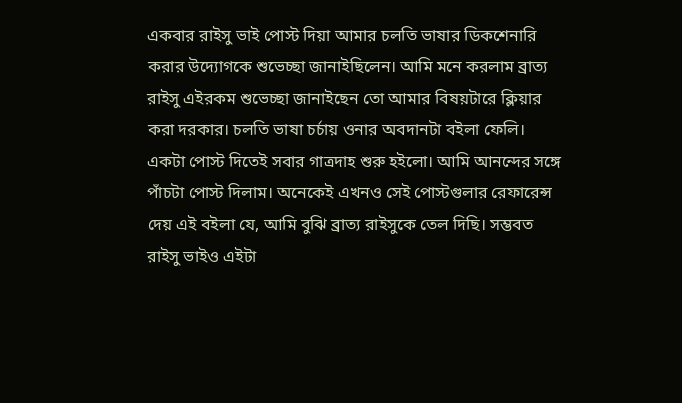একবার রাইসু ভাই পোস্ট দিয়া আমার চলতি ভাষার ডিকশেনারি করার উদ্যোগকে শুভেচ্ছা জানাইছিলেন। আমি মনে করলাম ব্রাত্য রাইসু এইরকম শুভেচ্ছা জানাইছেন তো আমার বিষয়টারে ক্লিয়ার করা দরকার। চলতি ভাষা চর্চায় ওনার অবদানটা বইলা ফেলি। একটা পোস্ট দিতেই সবার গাত্রদাহ শুরু হইলো। আমি আনন্দের সঙ্গে পাঁচটা পোস্ট দিলাম। অনেকেই এখনও সেই পোস্টগুলার রেফারেন্স দেয় এই বইলা যে, আমি বুঝি ব্রাত্য রাইসুকে তেল দিছি। সম্ভবত রাইসু ভাইও এইটা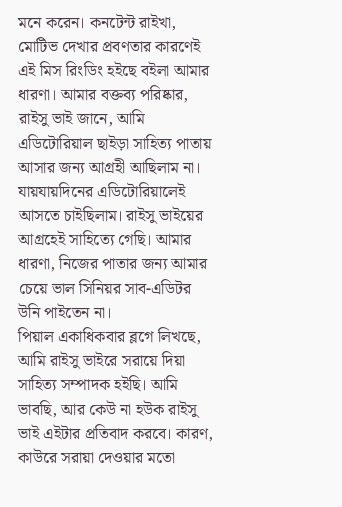মনে করেন। কনটেন্ট রাইখা, মোটিভ দেখার প্রবণতার কারণেই এই মিস রিংডিং হইছে বইলা আমার ধারণা। আমার বক্তব্য পরিষ্কার, রাইসু ভাই জানে, আমি এডিটোরিয়াল ছাইড়া সাহিত্য পাতায় আসার জন্য আগ্রহী আছিলাম না। যায়যায়দিনের এডিটোরিয়ালেই আসতে চাইছিলাম। রাইসু ভাইয়ের আগ্রহেই সাহিত্যে গেছি। আমার ধারণা, নিজের পাতার জন্য আমার চেয়ে ভাল সিনিয়র সাব-এডিটর উনি পাইতেন না।
পিয়াল একাধিকবার ব্লগে লিখছে, আমি রাইসু ভাইরে সরায়ে দিয়া সাহিত্য সম্পাদক হইছি। আমি ভাবছি, আর কেউ না হউক রাইসু ভাই এইটার প্রতিবাদ করবে। কারণ, কাউরে সরায়া দেওয়ার মতো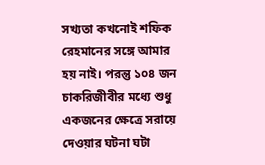সখ্যতা কখনোই শফিক রেহমানের সঙ্গে আমার হয় নাই। পরন্তু ১০৪ জন চাকরিজীবীর মধ্যে শুধু একজনের ক্ষেত্রে সরায়ে দেওয়ার ঘটনা ঘটা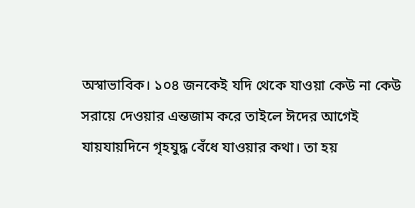অস্বাভাবিক। ১০৪ জনকেই যদি থেকে যাওয়া কেউ না কেউ সরায়ে দেওয়ার এন্তজাম করে তাইলে ঈদের আগেই যায়যায়দিনে গৃহযুদ্ধ বেঁধে যাওয়ার কথা। তা হয়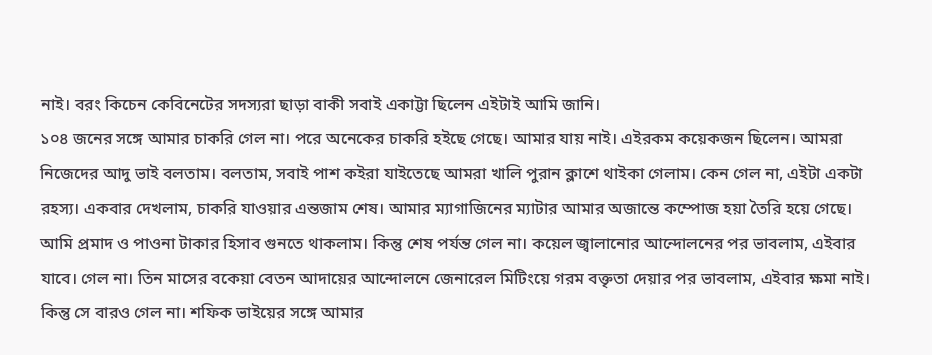নাই। বরং কিচেন কেবিনেটের সদস্যরা ছাড়া বাকী সবাই একাট্টা ছিলেন এইটাই আমি জানি।
১০৪ জনের সঙ্গে আমার চাকরি গেল না। পরে অনেকের চাকরি হইছে গেছে। আমার যায় নাই। এইরকম কয়েকজন ছিলেন। আমরা নিজেদের আদু ভাই বলতাম। বলতাম, সবাই পাশ কইরা যাইতেছে আমরা খালি পুরান ক্লাশে থাইকা গেলাম। কেন গেল না, এইটা একটা রহস্য। একবার দেখলাম, চাকরি যাওয়ার এন্তজাম শেষ। আমার ম্যাগাজিনের ম্যাটার আমার অজান্তে কম্পোজ হয়া তৈরি হয়ে গেছে। আমি প্রমাদ ও পাওনা টাকার হিসাব গুনতে থাকলাম। কিন্তু শেষ পর্যন্ত গেল না। কয়েল জ্বালানোর আন্দোলনের পর ভাবলাম, এইবার যাবে। গেল না। তিন মাসের বকেয়া বেতন আদায়ের আন্দোলনে জেনারেল মিটিংয়ে গরম বক্তৃতা দেয়ার পর ভাবলাম, এইবার ক্ষমা নাই। কিন্তু সে বারও গেল না। শফিক ভাইয়ের সঙ্গে আমার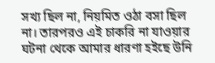সখ্য ছিল না, নিয়মিত ওঠা বসা ছিল না। তারপরও এই চাকরি না যাওয়ার ঘটনা থেকে আমার ধারণা হইছে উনি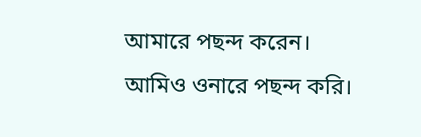আমারে পছন্দ করেন। আমিও ওনারে পছন্দ করি।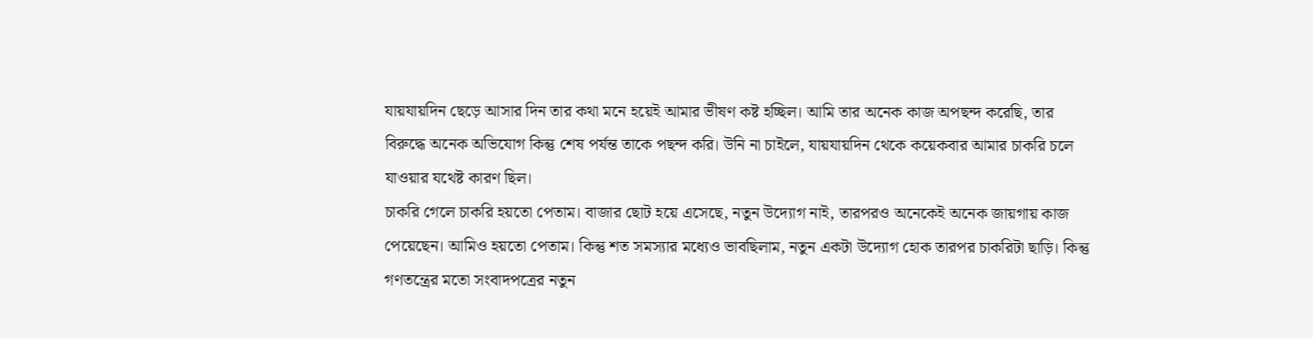যায়যায়দিন ছেড়ে আসার দিন তার কথা মনে হয়েই আমার ভীষণ কষ্ট হচ্ছিল। আমি তার অনেক কাজ অপছন্দ করেছি, তার বিরুদ্ধে অনেক অভিযোগ কিন্তু শেষ পর্যন্ত তাকে পছন্দ করি। উনি না চাইলে, যায়যায়দিন থেকে কয়েকবার আমার চাকরি চলে যাওয়ার যথেষ্ট কারণ ছিল।
চাকরি গেলে চাকরি হয়তো পেতাম। বাজার ছোট হয়ে এসেছে, নতুন উদ্যোগ নাই, তারপরও অনেকেই অনেক জায়গায় কাজ পেয়েছেন। আমিও হয়তো পেতাম। কিন্তু শত সমস্যার মধ্যেও ভাবছিলাম, নতুন একটা উদ্যোগ হোক তারপর চাকরিটা ছাড়ি। কিন্তু গণতন্ত্রের মতো সংবাদপত্রের নতুন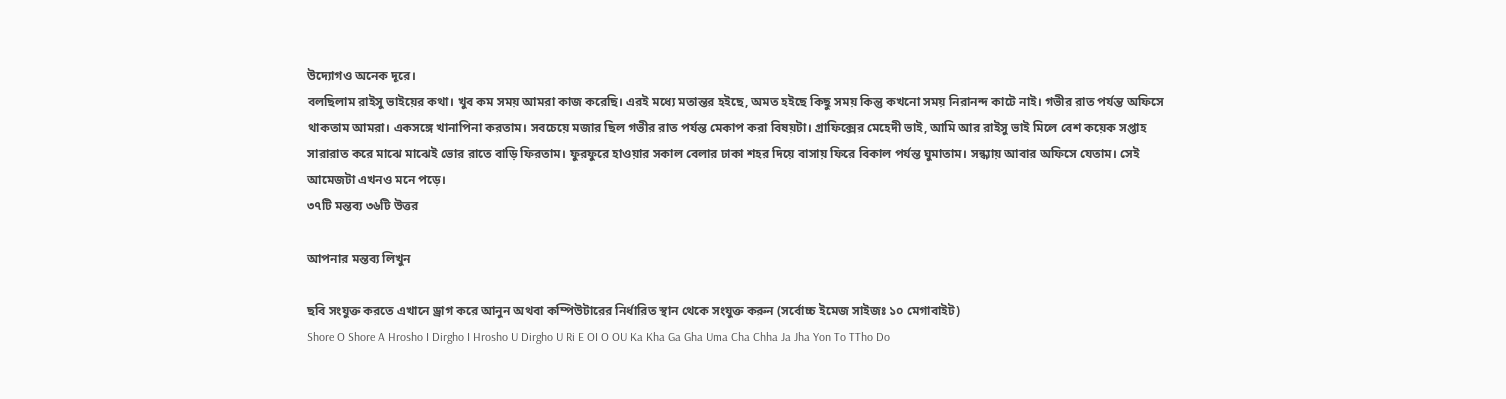উদ্যোগও অনেক দূরে।
বলছিলাম রাইসু ভাইয়ের কথা। খুব কম সময় আমরা কাজ করেছি। এরই মধ্যে মতান্তর হইছে, অমত হইছে কিছু সময় কিন্তু কখনো সময় নিরানন্দ কাটে নাই। গভীর রাত পর্যন্ত অফিসে থাকতাম আমরা। একসঙ্গে খানাপিনা করতাম। সবচেয়ে মজার ছিল গভীর রাত পর্যন্ত মেকাপ করা বিষয়টা। গ্রাফিক্সের মেহেদী ভাই, আমি আর রাইসু ভাই মিলে বেশ কয়েক সপ্তাহ সারারাত করে মাঝে মাঝেই ভোর রাতে বাড়ি ফিরতাম। ফুরফুরে হাওয়ার সকাল বেলার ঢাকা শহর দিয়ে বাসায় ফিরে বিকাল পর্যন্ত ঘুমাতাম। সন্ধ্যায় আবার অফিসে যেতাম। সেই আমেজটা এখনও মনে পড়ে।
৩৭টি মন্তব্য ৩৬টি উত্তর

আপনার মন্তব্য লিখুন

ছবি সংযুক্ত করতে এখানে ড্রাগ করে আনুন অথবা কম্পিউটারের নির্ধারিত স্থান থেকে সংযুক্ত করুন (সর্বোচ্চ ইমেজ সাইজঃ ১০ মেগাবাইট)
Shore O Shore A Hrosho I Dirgho I Hrosho U Dirgho U Ri E OI O OU Ka Kha Ga Gha Uma Cha Chha Ja Jha Yon To TTho Do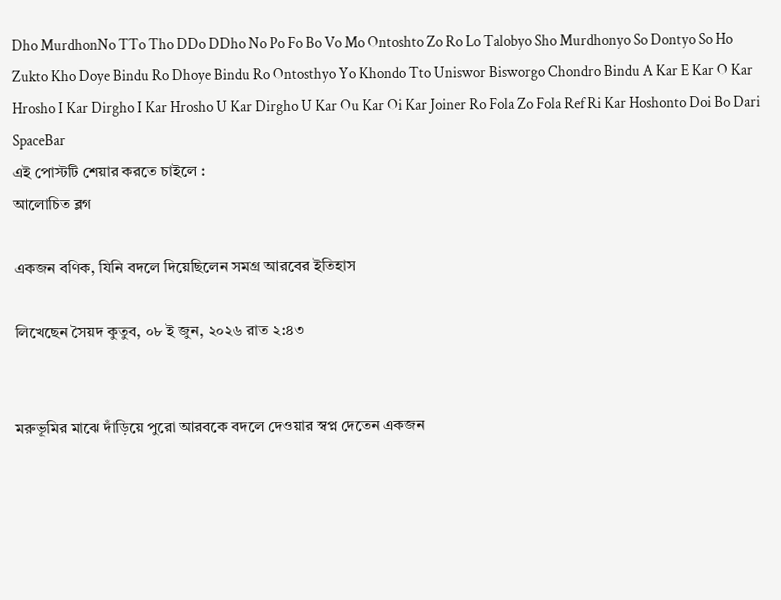Dho MurdhonNo TTo Tho DDo DDho No Po Fo Bo Vo Mo Ontoshto Zo Ro Lo Talobyo Sho Murdhonyo So Dontyo So Ho Zukto Kho Doye Bindu Ro Dhoye Bindu Ro Ontosthyo Yo Khondo Tto Uniswor Bisworgo Chondro Bindu A Kar E Kar O Kar Hrosho I Kar Dirgho I Kar Hrosho U Kar Dirgho U Kar Ou Kar Oi Kar Joiner Ro Fola Zo Fola Ref Ri Kar Hoshonto Doi Bo Dari SpaceBar
এই পোস্টটি শেয়ার করতে চাইলে :
আলোচিত ব্লগ

একজন বণিক, যিনি বদলে দিয়েছিলেন সমগ্র আরবের ইতিহাস

লিখেছেন সৈয়দ কুতুব, ০৮ ই জুন, ২০২৬ রাত ২:৪৩


মরুভূমির মাঝে দাঁড়িয়ে পুরো আরবকে বদলে দেওয়ার স্বপ্ন দেতেন একজন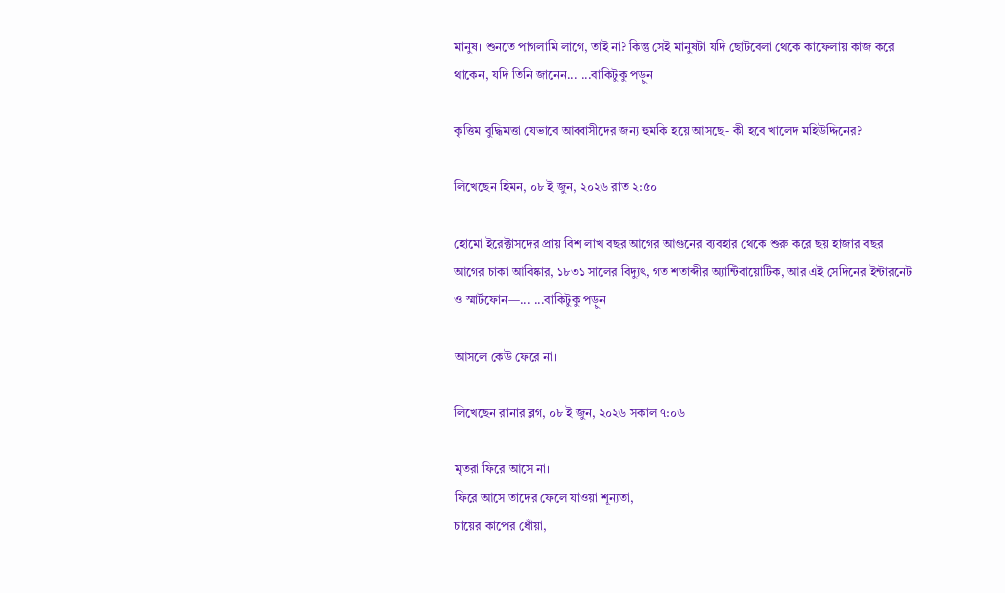মানুষ। শুনতে পাগলামি লাগে, তাই না? কিন্তু সেই মানুষটা যদি ছোটবেলা থেকে কাফেলায় কাজ করে থাকেন, যদি তিনি জানেন... ...বাকিটুকু পড়ুন

কৃত্তিম বুদ্ধিমত্তা যেভাবে আব্বাসীদের জন্য হুমকি হয়ে আসছে- কী হবে খালেদ মহিউদ্দিনের?

লিখেছেন হিমন, ০৮ ই জুন, ২০২৬ রাত ২:৫০

হোমো ইরেক্টাসদের প্রায় বিশ লাখ বছর আগের আগুনের ব্যবহার থেকে শুরু করে ছয় হাজার বছর আগের চাকা আবিষ্কার, ১৮৩১ সালের বিদ্যুৎ, গত শতাব্দীর অ্যান্টিবায়োটিক, আর এই সেদিনের ইন্টারনেট ও স্মার্টফোন—... ...বাকিটুকু পড়ুন

আসলে কেউ ফেরে না।

লিখেছেন রানার ব্লগ, ০৮ ই জুন, ২০২৬ সকাল ৭:০৬

মৃতরা ফিরে আসে না।
ফিরে আসে তাদের ফেলে যাওয়া শূন্যতা,
চায়ের কাপের ধোঁয়া,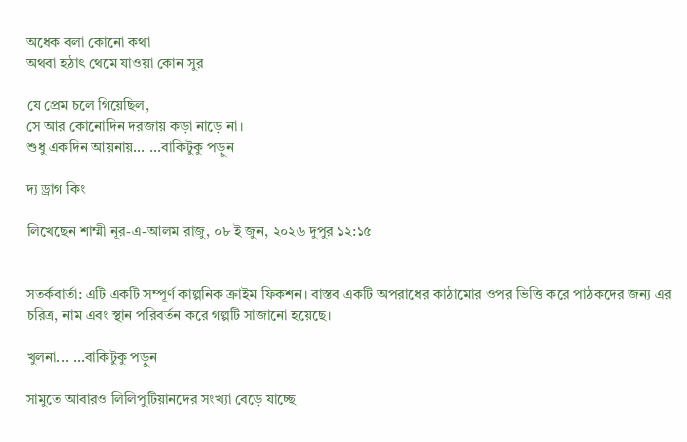অধেক বলা কোনো কথা
অথবা হঠাৎ থেমে যাওয়া কোন সুর

যে প্রেম চলে গিয়েছিল,
সে আর কোনোদিন দরজায় কড়া নাড়ে না।
শুধু একদিন আয়নায়... ...বাকিটুকু পড়ুন

দ্য ড্রাগ কিং

লিখেছেন শাম্মী নূর-এ-আলম রাজু, ০৮ ই জুন, ২০২৬ দুপুর ১২:১৫


সতর্কবার্তা: এটি একটি সম্পূর্ণ কাল্পনিক ক্রাইম ফিকশন। বাস্তব একটি অপরাধের কাঠামোর ওপর ভিত্তি করে পাঠকদের জন্য এর চরিত্র, নাম এবং স্থান পরিবর্তন করে গল্পটি সাজানো হয়েছে।

খুলনা... ...বাকিটুকু পড়ুন

সামুতে আবারও লিলিপুটিয়ানদের সংখ্যা বেড়ে যাচ্ছে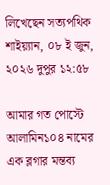লিখেছেন সত্যপথিক শাইয়্যান, ০৮ ই জুন, ২০২৬ দুপুর ১২:৫৮

আমার গত পোস্টে আলামিন১০৪ নামের এক ব্লগার মন্তব্য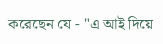করেছেন যে - "এ আই দিয়ে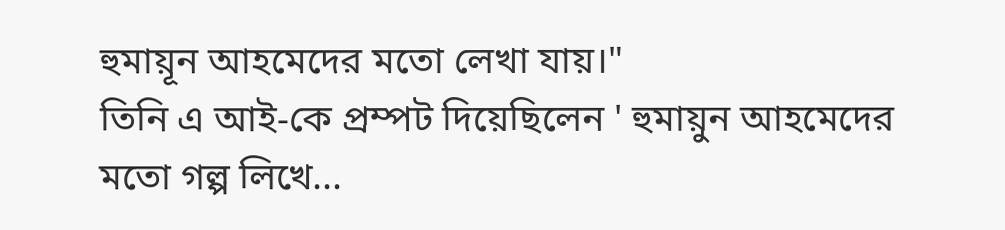হুমায়ূন আহমেদের মতো লেখা যায়।"
তিনি এ আই-কে প্রম্পট দিয়েছিলেন ' হুমায়ুন আহমেদের মতো গল্প লিখে...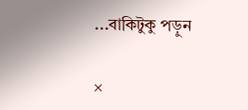...বাকিটুকু পড়ুন

×